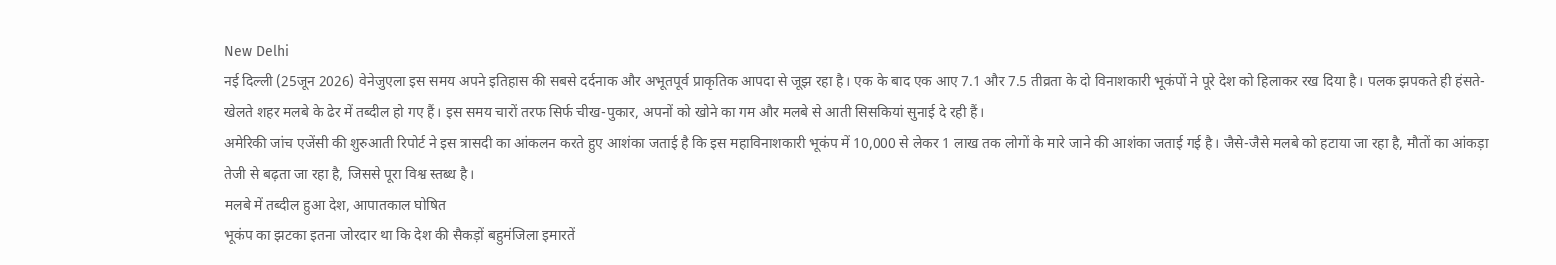New Delhi
नई दिल्ली (25जून 2026) वेनेजुएला इस समय अपने इतिहास की सबसे दर्दनाक और अभूतपूर्व प्राकृतिक आपदा से जूझ रहा है। एक के बाद एक आए 7.1 और 7.5 तीव्रता के दो विनाशकारी भूकंपों ने पूरे देश को हिलाकर रख दिया है। पलक झपकते ही हंसते-खेलते शहर मलबे के ढेर में तब्दील हो गए हैं। इस समय चारों तरफ सिर्फ चीख-पुकार, अपनों को खोने का गम और मलबे से आती सिसकियां सुनाई दे रही हैं।
अमेरिकी जांच एजेंसी की शुरुआती रिपोर्ट ने इस त्रासदी का आंकलन करते हुए आशंका जताई है कि इस महाविनाशकारी भूकंप में 10,000 से लेकर 1 लाख तक लोगों के मारे जाने की आशंका जताई गई है। जैसे-जैसे मलबे को हटाया जा रहा है, मौतों का आंकड़ा तेजी से बढ़ता जा रहा है, जिससे पूरा विश्व स्तब्ध है।
मलबे में तब्दील हुआ देश, आपातकाल घोषित
भूकंप का झटका इतना जोरदार था कि देश की सैकड़ों बहुमंजिला इमारतें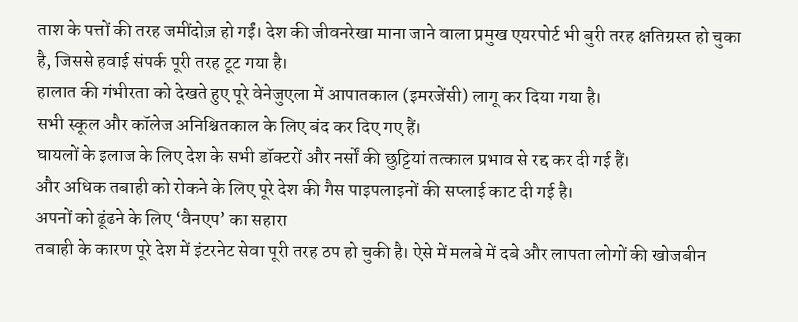ताश के पत्तों की तरह जमींदोज़ हो गईं। देश की जीवनरेखा माना जाने वाला प्रमुख एयरपोर्ट भी बुरी तरह क्षतिग्रस्त हो चुका है, जिससे हवाई संपर्क पूरी तरह टूट गया है।
हालात की गंभीरता को देखते हुए पूरे वेनेजुएला में आपातकाल (इमरजेंसी) लागू कर दिया गया है।
सभी स्कूल और कॉलेज अनिश्चितकाल के लिए बंद कर दिए गए हैं।
घायलों के इलाज के लिए देश के सभी डॉक्टरों और नर्सों की छुट्टियां तत्काल प्रभाव से रद्द कर दी गई हैं।
और अधिक तबाही को रोकने के लिए पूरे देश की गैस पाइपलाइनों की सप्लाई काट दी गई है।
अपनों को ढूंढने के लिए ‘वैनएप’ का सहारा
तबाही के कारण पूरे देश में इंटरनेट सेवा पूरी तरह ठप हो चुकी है। ऐसे में मलबे में दबे और लापता लोगों की खोजबीन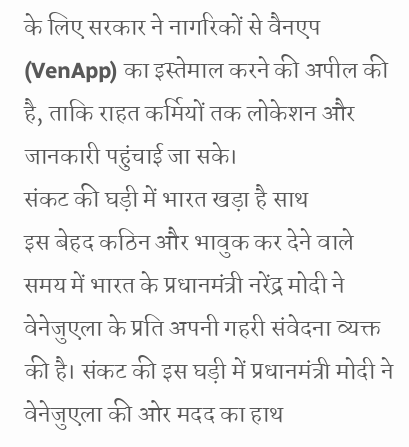के लिए सरकार ने नागरिकों से वैनएप (VenApp) का इस्तेमाल करने की अपील की है, ताकि राहत कर्मियों तक लोकेशन और जानकारी पहुंचाई जा सके।
संकट की घड़ी में भारत खड़ा है साथ
इस बेहद कठिन और भावुक कर देने वाले समय में भारत के प्रधानमंत्री नरेंद्र मोदी ने वेनेजुएला के प्रति अपनी गहरी संवेदना व्यक्त की है। संकट की इस घड़ी में प्रधानमंत्री मोदी ने वेनेजुएला की ओर मदद का हाथ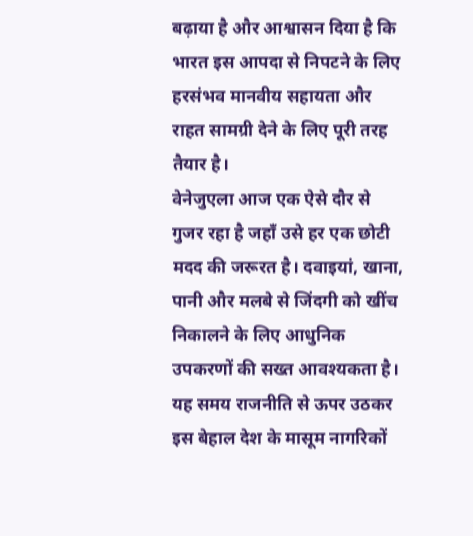बढ़ाया है और आश्वासन दिया है कि भारत इस आपदा से निपटने के लिए हरसंभव मानवीय सहायता और राहत सामग्री देने के लिए पूरी तरह तैयार है।
वेनेजुएला आज एक ऐसे दौर से गुजर रहा है जहाँ उसे हर एक छोटी मदद की जरूरत है। दवाइयां, खाना, पानी और मलबे से जिंदगी को खींच निकालने के लिए आधुनिक उपकरणों की सख्त आवश्यकता है। यह समय राजनीति से ऊपर उठकर इस बेहाल देश के मासूम नागरिकों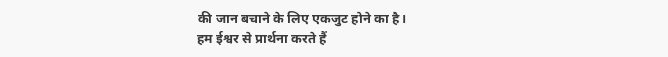की जान बचाने के लिए एकजुट होने का है।
हम ईश्वर से प्रार्थना करते हैं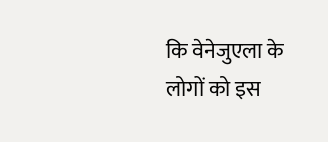कि वेनेजुएला के लोगों को इस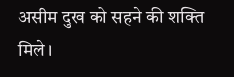असीम दुख को सहने की शक्ति मिले।